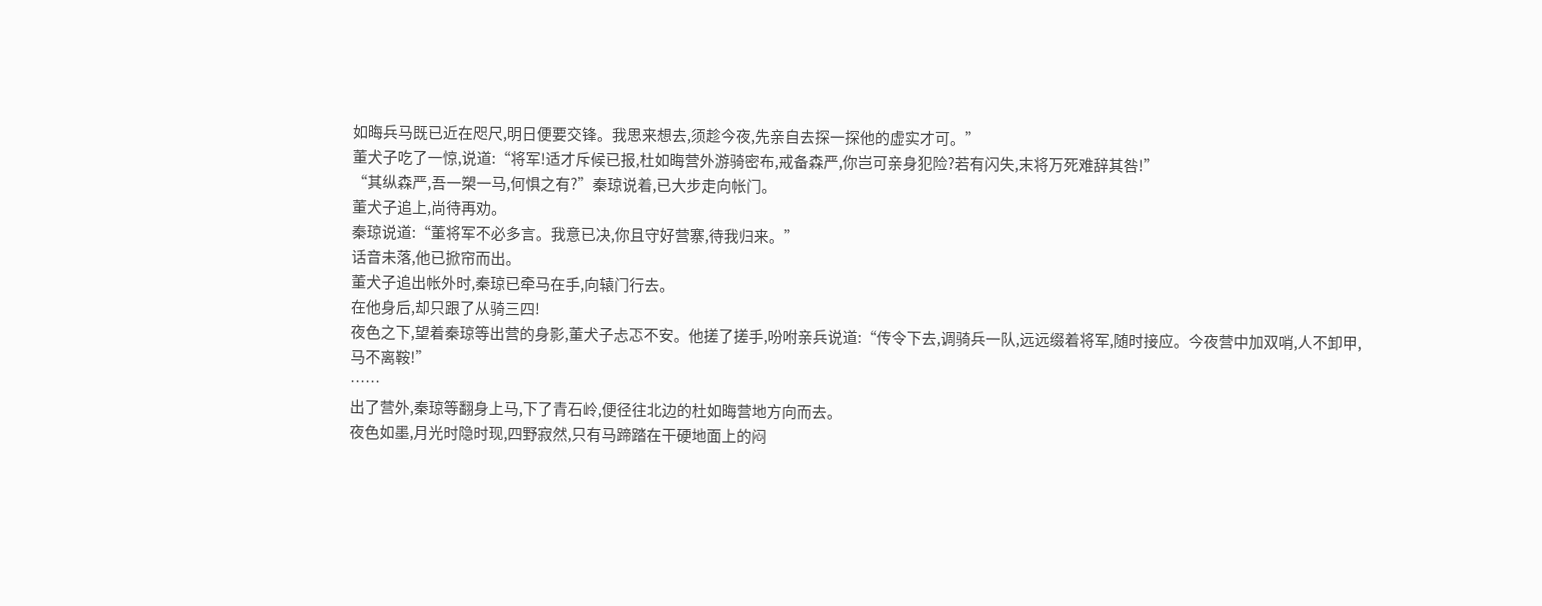如晦兵马既已近在咫尺,明日便要交锋。我思来想去,须趁今夜,先亲自去探一探他的虚实才可。”
董犬子吃了一惊,说道:“将军!适才斥候已报,杜如晦营外游骑密布,戒备森严,你岂可亲身犯险?若有闪失,末将万死难辞其咎!”
“其纵森严,吾一槊一马,何惧之有?”秦琼说着,已大步走向帐门。
董犬子追上,尚待再劝。
秦琼说道:“董将军不必多言。我意已决,你且守好营寨,待我归来。”
话音未落,他已掀帘而出。
董犬子追出帐外时,秦琼已牵马在手,向辕门行去。
在他身后,却只跟了从骑三四!
夜色之下,望着秦琼等出营的身影,董犬子忐忑不安。他搓了搓手,吩咐亲兵说道:“传令下去,调骑兵一队,远远缀着将军,随时接应。今夜营中加双哨,人不卸甲,马不离鞍!”
……
出了营外,秦琼等翻身上马,下了青石岭,便径往北边的杜如晦营地方向而去。
夜色如墨,月光时隐时现,四野寂然,只有马蹄踏在干硬地面上的闷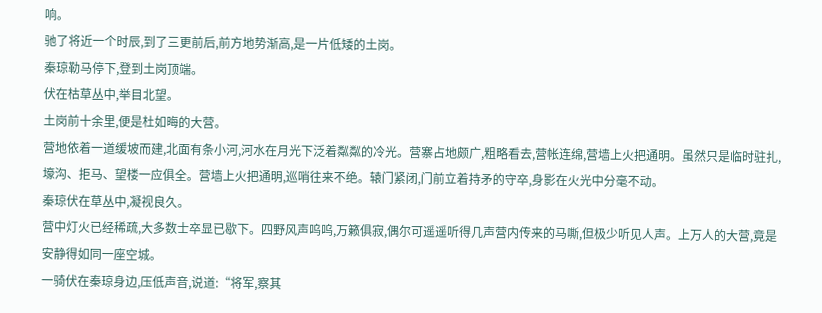响。
驰了将近一个时辰,到了三更前后,前方地势渐高,是一片低矮的土岗。
秦琼勒马停下,登到土岗顶端。
伏在枯草丛中,举目北望。
土岗前十余里,便是杜如晦的大营。
营地依着一道缓坡而建,北面有条小河,河水在月光下泛着粼粼的冷光。营寨占地颇广,粗略看去,营帐连绵,营墙上火把通明。虽然只是临时驻扎,壕沟、拒马、望楼一应俱全。营墙上火把通明,巡哨往来不绝。辕门紧闭,门前立着持矛的守卒,身影在火光中分毫不动。
秦琼伏在草丛中,凝视良久。
营中灯火已经稀疏,大多数士卒显已歇下。四野风声呜呜,万籁俱寂,偶尔可遥遥听得几声营内传来的马嘶,但极少听见人声。上万人的大营,竟是安静得如同一座空城。
一骑伏在秦琼身边,压低声音,说道:“将军,察其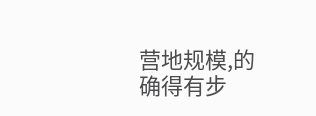营地规模,的确得有步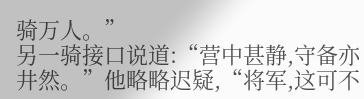骑万人。”
另一骑接口说道:“营中甚静,守备亦井然。”他略略迟疑,“将军,这可不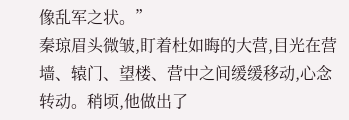像乱军之状。”
秦琼眉头微皱,盯着杜如晦的大营,目光在营墙、辕门、望楼、营中之间缓缓移动,心念转动。稍顷,他做出了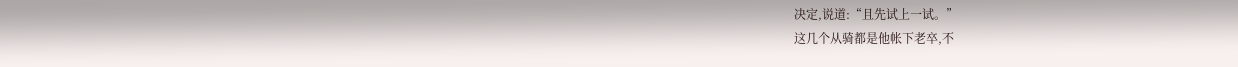决定,说道:“且先试上一试。”
这几个从骑都是他帐下老卒,不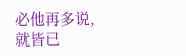必他再多说,就皆已